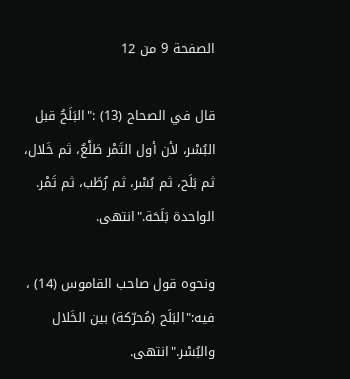الصفحة 9 من 12

قال في الصحاح (13) :"البَلَحُ قبل البُسْر، لأن أول التَمْر طَلْعٌ، ثم خَلال، ثم بَلَح، ثم بُسْر، ثم رُطَب، ثم تَمْر. الواحدة بَلَحَة."انتهى.

ونحوه قول صاحب القاموس (14) ، فيه:"البَلَح (مُحرّكة) بين الخَلال والبُسْر."انتهى.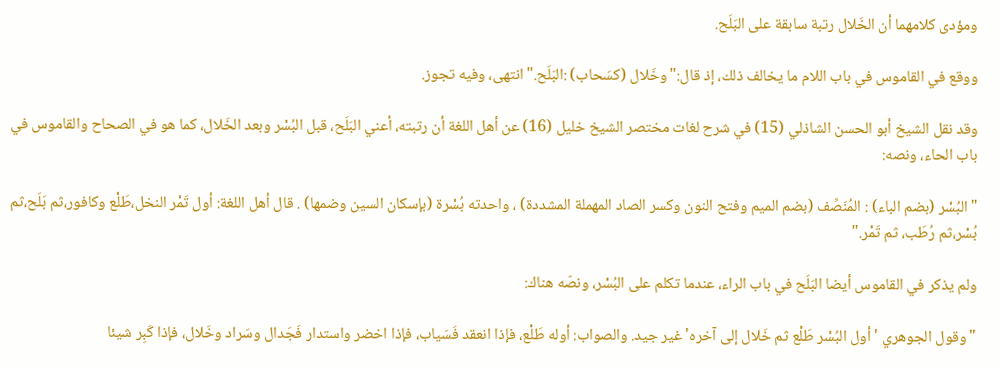ومؤدى كلامهما أن الخَلال رتبة سابقة على البَلَح.

ووقع في القاموس في باب اللام ما يخالف ذلك، إذ قال:"وخَلال (كسَحاب) :البَلَح."انتهى، وفيه تجوز.

وقد نقل الشيخ أبو الحسن الشاذلي (15) في شرح لغات مختصر الشيخ خليل (16) عن أهل اللغة أن رتبته، أعني البَلَح، قبل البُسْر وبعد الخَلال، كما هو في الصحاح والقاموس في باب الحاء، ونصه:

"البُسْر (بضم الباء) : المُنَصِّف (بضم الميم وفتح النون وكسر الصاد المهملة المشددة) ، واحدته بُسْرة (بإسكان السين وضمها) . قال أهل اللغة: أول تَمْر النخل،طَلْع وكافور،ثم بَلَح،ثم بُسْر،ثم رُطَب، ثم تَمْر."

ولم يذكر في القاموس أيضا البَلَح في باب الراء، عندما تكلم على البُسْر، ونصّه هناك:

"وقول الجوهري ' أول البُسْر طَلْع ثم خَلال إلى آخره' غير جيد. والصواب: أوله طَلْع، فإذا انعقد فَسَياب، فإذا اخضر واستدار فَجَدال وسَراد وخَلال، فإذا كَبِر شيئا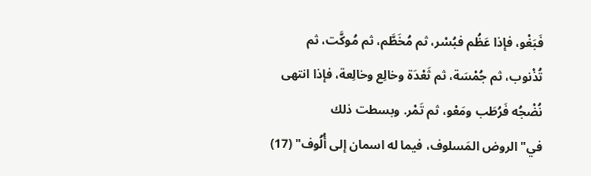فَبَغْو، فإذا عَظُم فبُسْر، ثم مُخَطَّم، ثم مُوكَّت، ثم تُذْنوب، ثم جُمْسَة، ثم ثَعْدَة وخالِع وخالِعة، فإذا انتهى نُضْجُه فَرُطَب ومَعْو، ثم تَمْر. وبسطت ذلك في"الروض المَسلوف، فيما له اسمان إلى أُلُوف" (17)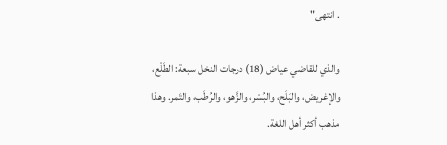. انتهى"

والذي للقاضي عياض (18) درجات النخل سبعة: الطَلْع، والإغريض، والبَلَح، والبُسْر، والزَّهو، والرُطَب، والتَمر. وهذا مذهب أكثر أهل اللغة.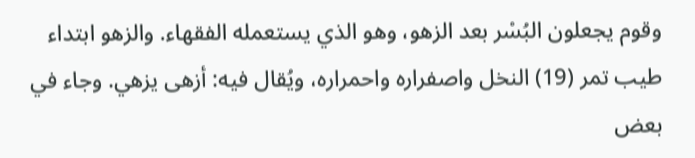وقوم يجعلون البُسْر بعد الزهو، وهو الذي يستعمله الفقهاء. والزهو ابتداء طيب تمر (19) النخل واصفراره واحمراره، ويُقال فيه: أزهى يزهي. وجاء في بعض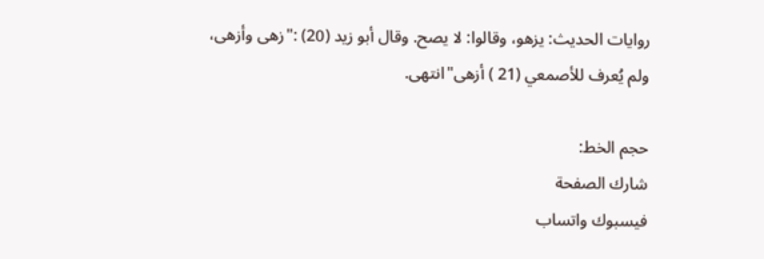روايات الحديث: يزهو، وقالوا: لا يصح. وقال أبو زيد (20) :"زهى وأزهى، ولم يُعرف للأصمعي (21 ) أزهى"انتهى.

حجم الخط:
شارك الصفحة
فيسبوك واتساب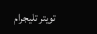تويتر تليجرام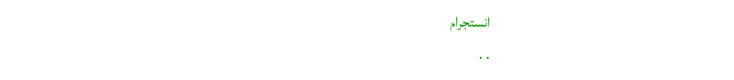انستجرام
. .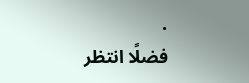.
فضلًا انتظر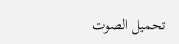تحميل الصوت